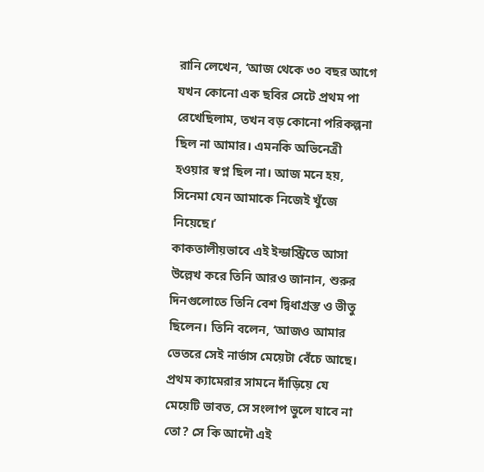রানি লেখেন, ‘আজ থেকে ৩০ বছর আগে যখন কোনো এক ছবির সেটে প্রথম পা রেখেছিলাম, তখন বড় কোনো পরিকল্পনা ছিল না আমার। এমনকি অভিনেত্রী হওয়ার স্বপ্ন ছিল না। আজ মনে হয়, সিনেমা যেন আমাকে নিজেই খুঁজে নিয়েছে।’
কাকতালীয়ভাবে এই ইন্ডাস্ট্রিতে আসা উল্লেখ করে তিনি আরও জানান, শুরুর দিনগুলোতে তিনি বেশ দ্বিধাগ্রস্ত ও ভীতু ছিলেন। তিনি বলেন, ‘আজও আমার ভেতরে সেই নার্ভাস মেয়েটা বেঁচে আছে। প্রথম ক্যামেরার সামনে দাঁড়িয়ে যে মেয়েটি ভাবত, সে সংলাপ ভুলে যাবে না তো? সে কি আদৌ এই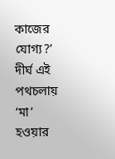কাজের যোগ্য?’
দীর্ঘ এই পথচলায় ‘মা’ হওয়ার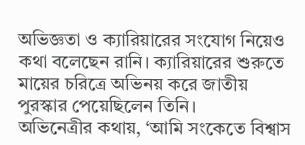অভিজ্ঞতা ও ক্যারিয়ারের সংযোগ নিয়েও কথা বলেছেন রানি। ক্যারিয়ারের শুরুতে মায়ের চরিত্রে অভিনয় করে জাতীয় পুরস্কার পেয়েছিলেন তিনি।
অভিনেত্রীর কথায়, ‘আমি সংকেতে বিশ্বাস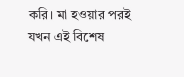করি। মা হওয়ার পরই যখন এই বিশেষ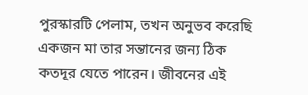পুরস্কারটি পেলাম, তখন অনুভব করেছি একজন মা তার সন্তানের জন্য ঠিক কতদূর যেতে পারেন। জীবনের এই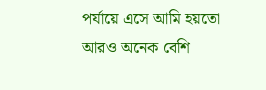পর্যায়ে এসে আমি হয়তো আরও অনেক বেশি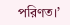পরিণত।’